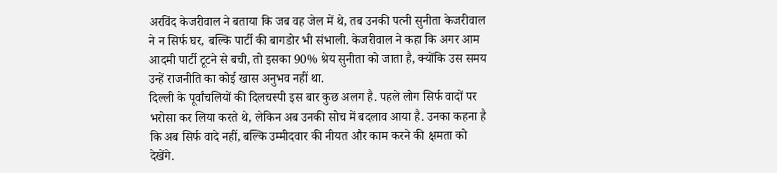अरविंद केजरीवाल ने बताया कि जब वह जेल में थे, तब उनकी पत्नी सुनीता केजरीवाल ने न सिर्फ घर, बल्कि पार्टी की बागडोर भी संभाली. केजरीवाल ने कहा कि अगर आम आदमी पार्टी टूटने से बची, तो इसका 90% श्रेय सुनीता को जाता है, क्योंकि उस समय उन्हें राजनीति का कोई खास अनुभव नहीं था.
दिल्ली के पूर्वांचलियों की दिलचस्पी इस बार कुछ अलग है. पहले लोग सिर्फ वादों पर भरोसा कर लिया करते थे, लेकिन अब उनकी सोच में बदलाव आया है. उनका कहना है कि अब सिर्फ वादे नहीं, बल्कि उम्मीदवार की नीयत और काम करने की क्षमता को देखेंगे.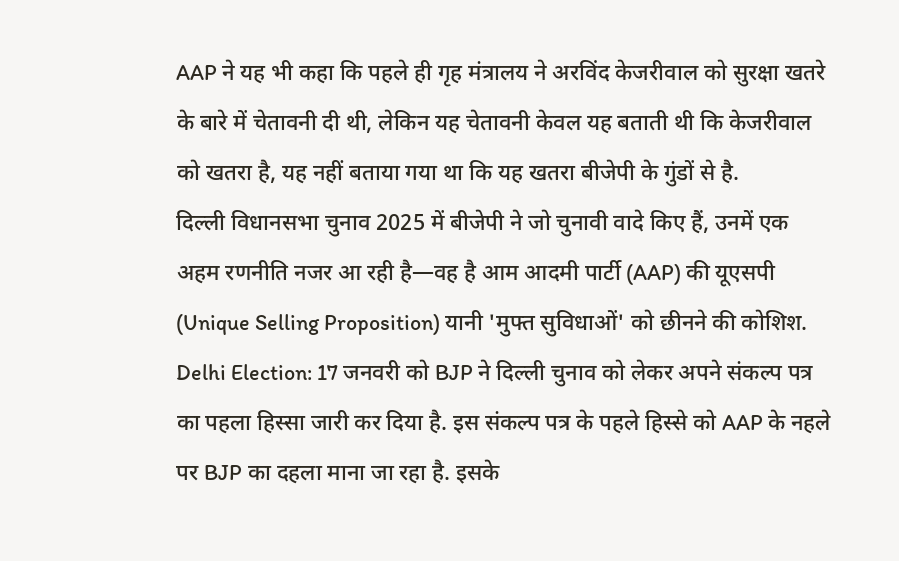AAP ने यह भी कहा कि पहले ही गृह मंत्रालय ने अरविंद केजरीवाल को सुरक्षा खतरे के बारे में चेतावनी दी थी, लेकिन यह चेतावनी केवल यह बताती थी कि केजरीवाल को खतरा है, यह नहीं बताया गया था कि यह खतरा बीजेपी के गुंडों से है.
दिल्ली विधानसभा चुनाव 2025 में बीजेपी ने जो चुनावी वादे किए हैं, उनमें एक अहम रणनीति नजर आ रही है—वह है आम आदमी पार्टी (AAP) की यूएसपी (Unique Selling Proposition) यानी 'मुफ्त सुविधाओं' को छीनने की कोशिश.
Delhi Election: 17 जनवरी को BJP ने दिल्ली चुनाव को लेकर अपने संकल्प पत्र का पहला हिस्सा जारी कर दिया है. इस संकल्प पत्र के पहले हिस्से को AAP के नहले पर BJP का दहला माना जा रहा है. इसके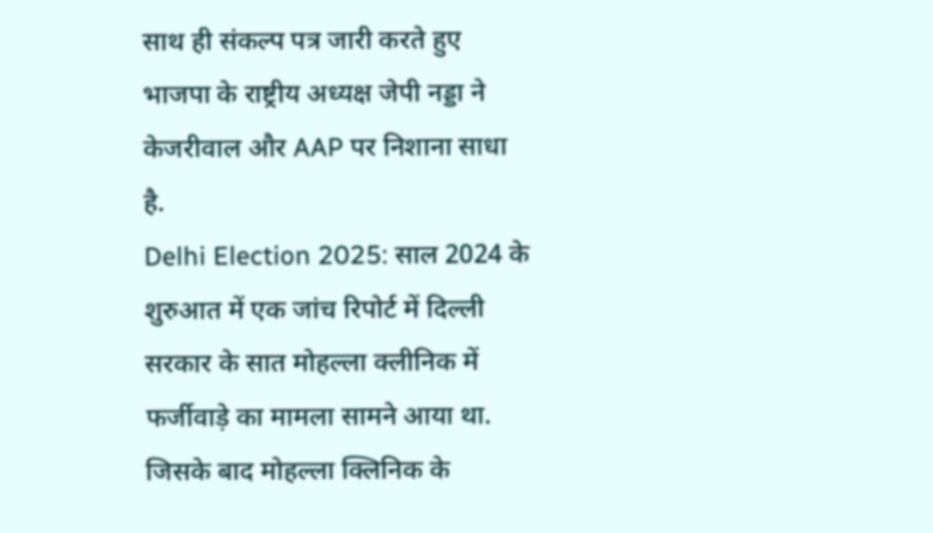साथ ही संकल्प पत्र जारी करते हुए भाजपा के राष्ट्रीय अध्यक्ष जेपी नड्डा ने केजरीवाल और AAP पर निशाना साधा है.
Delhi Election 2025: साल 2024 के शुरुआत में एक जांच रिपोर्ट में दिल्ली सरकार के सात मोहल्ला क्लीनिक में फर्जीवाड़े का मामला सामने आया था. जिसके बाद मोहल्ला क्लिनिक के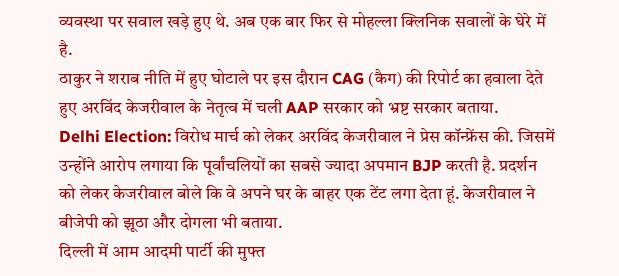व्यवस्था पर सवाल खड़े हुए थे. अब एक बार फिर से मोहल्ला क्लिनिक सवालों के घेरे में है.
ठाकुर ने शराब नीति में हुए घोटाले पर इस दौरान CAG (कैग) की रिपोर्ट का हवाला देते हुए अरविंद केजरीवाल के नेतृत्व में चली AAP सरकार को भ्रष्ट सरकार बताया.
Delhi Election: विरोध मार्च को लेकर अरविंद केजरीवाल ने प्रेस कॉन्फ्रेंस की. जिसमें उन्होंने आरोप लगाया कि पूर्वांचलियों का सबसे ज्यादा अपमान BJP करती है. प्रदर्शन को लेकर केजरीवाल बोले कि वे अपने घर के बाहर एक टेंट लगा देता हूं. केजरीवाल ने बीजेपी को झूठा और दोगला भी बताया.
दिल्ली में आम आदमी पार्टी की मुफ्त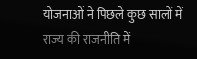योजनाओं ने पिछले कुछ सालों में राज्य की राजनीति में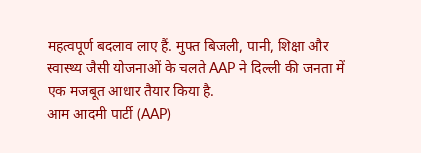महत्वपूर्ण बदलाव लाए हैं. मुफ्त बिजली, पानी, शिक्षा और स्वास्थ्य जैसी योजनाओं के चलते AAP ने दिल्ली की जनता में एक मजबूत आधार तैयार किया है.
आम आदमी पार्टी (AAP)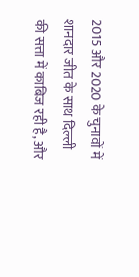2015 और 2020 के चुनावों में शानदार जीत के साथ दिल्ली की सत्ता में काबिज रही है, और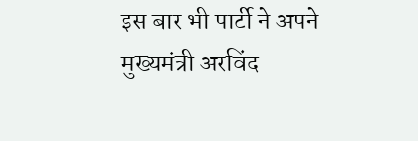इस बार भी पार्टी ने अपने मुख्यमंत्री अरविंद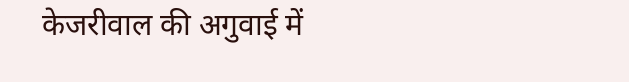केजरीवाल की अगुवाई में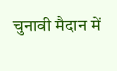चुनावी मैदान में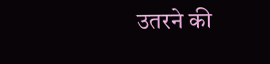उतरने की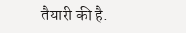तैयारी की है.